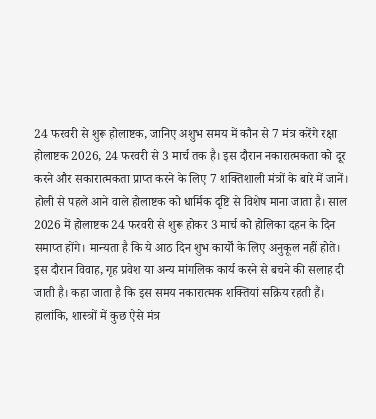24 फरवरी से शुरू होलाष्टक, जानिए अशुभ समय में कौन से 7 मंत्र करेंगे रक्षा
होलाष्टक 2026, 24 फरवरी से 3 मार्च तक है। इस दौरान नकारात्मकता को दूर करने और सकारात्मकता प्राप्त करने के लिए 7 शक्तिशाली मंत्रों के बारे में जानें।
होली से पहले आने वाले होलाष्टक को धार्मिक दृष्टि से विशेष माना जाता है। साल 2026 में होलाष्टक 24 फरवरी से शुरू होकर 3 मार्च को होलिका दहन के दिन समाप्त होंगे। मान्यता है कि ये आठ दिन शुभ कार्यों के लिए अनुकूल नहीं होते। इस दौरान विवाह, गृह प्रवेश या अन्य मांगलिक कार्य करने से बचने की सलाह दी जाती है। कहा जाता है कि इस समय नकारात्मक शक्तियां सक्रिय रहती हैं। हालांकि, शास्त्रों में कुछ ऐसे मंत्र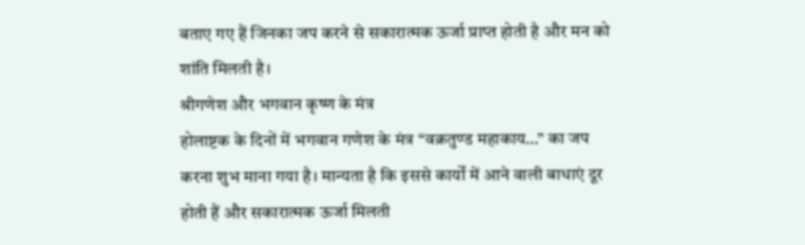बताए गए हैं जिनका जप करने से सकारात्मक ऊर्जा प्राप्त होती है और मन को शांति मिलती है।
श्रीगणेश और भगवान कृष्ण के मंत्र
होलाष्टक के दिनों में भगवान गणेश के मंत्र “वक्रतुण्ड महाकाय…” का जप करना शुभ माना गया है। मान्यता है कि इससे कार्यों में आने वाली बाधाएं दूर होती हैं और सकारात्मक ऊर्जा मिलती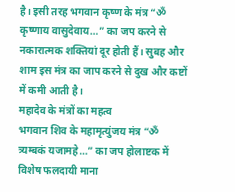है। इसी तरह भगवान कृष्ण के मंत्र “ॐ कृष्णाय वासुदेवाय…” का जप करने से नकारात्मक शक्तियां दूर होती हैं। सुबह और शाम इस मंत्र का जाप करने से दुख और कष्टों में कमी आती है।
महादेव के मंत्रों का महत्व
भगवान शिव के महामृत्युंजय मंत्र “ॐ त्र्यम्बकं यजामहे…” का जप होलाष्टक में विशेष फलदायी माना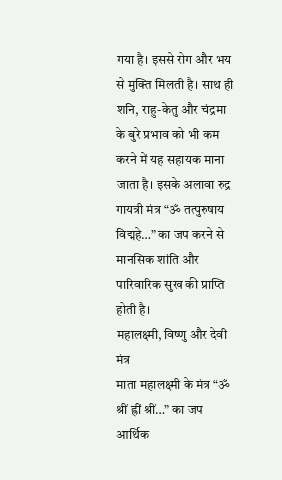गया है। इससे रोग और भय से मुक्ति मिलती है। साथ ही शनि, राहु-केतु और चंद्रमा के बुरे प्रभाव को भी कम करने में यह सहायक माना जाता है। इसके अलावा रुद्र गायत्री मंत्र “ॐ तत्पुरुषाय विद्महे…” का जप करने से मानसिक शांति और पारिवारिक सुख की प्राप्ति होती है।
महालक्ष्मी, विष्णु और देवी मंत्र
माता महालक्ष्मी के मंत्र “ॐ श्रीं ह्रीं श्रीं…” का जप आर्थिक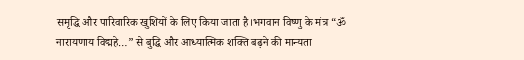समृद्धि और पारिवारिक खुशियों के लिए किया जाता है।भगवान विष्णु के मंत्र “ॐ नारायणाय विद्महे…” से बुद्धि और आध्यात्मिक शक्ति बढ़ने की मान्यता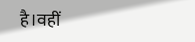है।वहीं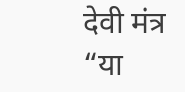देवी मंत्र “या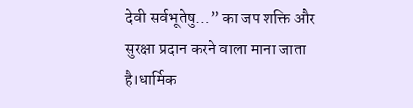देवी सर्वभूतेषु…” का जप शक्ति और सुरक्षा प्रदान करने वाला माना जाता है।धार्मिक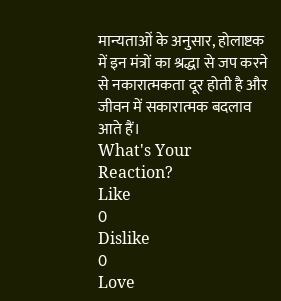मान्यताओं के अनुसार, होलाष्टक में इन मंत्रों का श्रद्धा से जप करने से नकारात्मकता दूर होती है और जीवन में सकारात्मक बदलाव आते हैं।
What's Your Reaction?
Like
0
Dislike
0
Love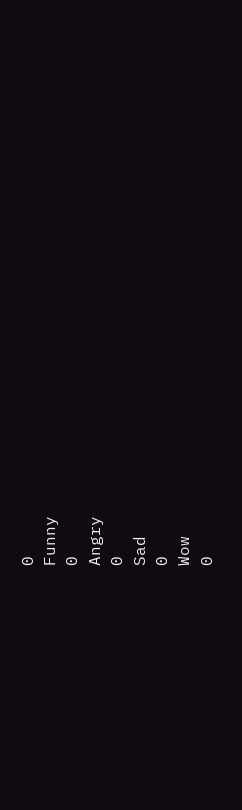0
Funny
0
Angry
0
Sad
0
Wow
0